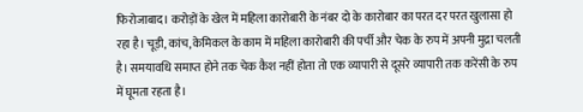फिरोजाबाद। करोड़ों के खेल में महिला कारोबारी के नंबर दो के कारोबार का परत दर परत खुलासा हो रहा है। चूड़ी, कांच, केमिकल के काम में महिला कारोबारी की पर्ची और चेक के रुप में अपनी मुद्रा चलती है। समयावधि समाप्त होने तक चेक कैश नहीं होता तो एक व्यापारी से दूसरे व्यापारी तक करेंसी के रुप में घूमता रहता है।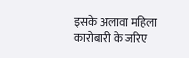इसके अलावा महिला कारोबारी के जरिए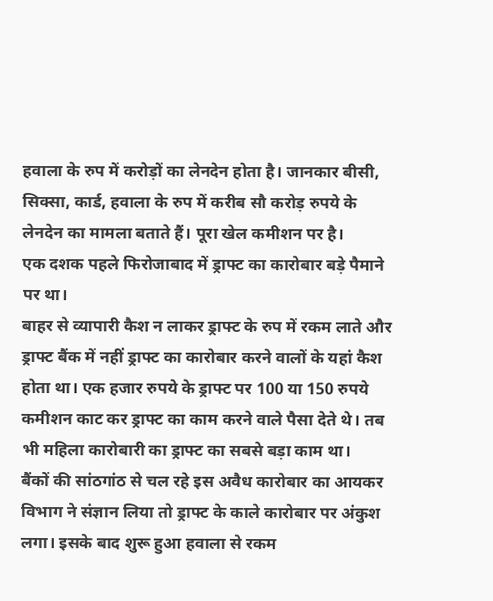हवाला के रुप में करोड़ों का लेनदेन होता है। जानकार बीसी, सिक्सा, कार्ड, हवाला के रुप में करीब सौ करोड़ रुपये के लेनदेन का मामला बताते हैं। पूरा खेल कमीशन पर है।
एक दशक पहले फिरोजाबाद में ड्राफ्ट का कारोबार बड़े पैमाने पर था।
बाहर से व्यापारी कैश न लाकर ड्राफ्ट के रुप में रकम लाते और ड्राफ्ट बैंक में नहीं ड्राफ्ट का कारोबार करने वालों के यहां कैश होता था। एक हजार रुपये के ड्राफ्ट पर 100 या 150 रुपये कमीशन काट कर ड्राफ्ट का काम करने वाले पैसा देते थे। तब भी महिला कारोबारी का ड्राफ्ट का सबसे बड़ा काम था।
बैंकों की सांठगांठ से चल रहे इस अवैध कारोबार का आयकर विभाग ने संज्ञान लिया तो ड्राफ्ट के काले कारोबार पर अंकुश लगा। इसके बाद शुरू हुआ हवाला से रकम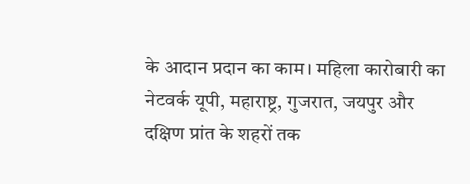के आदान प्रदान का काम। महिला कारोबारी का नेटवर्क यूपी, महाराष्ट्र, गुजरात, जयपुर और दक्षिण प्रांत के शहरों तक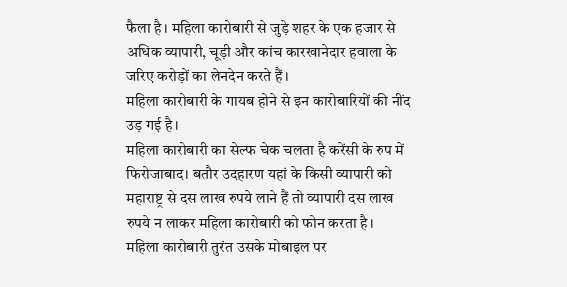फैला है। महिला कारोबारी से जुड़े शहर के एक हजार से अधिक व्यापारी, चूड़ी और कांच कारखानेदार हवाला के जरिए करोड़ों का लेनदेन करते हैं।
महिला कारोबारी के गायब होने से इन कारोबारियों की नींद उड़ गई है।
महिला कारोबारी का सेल्फ चेक चलता है करेंसी के रुप में
फिरोजाबाद। बतौर उदहारण यहां के किसी व्यापारी को महाराष्ट्र से दस लाख रुपये लाने हैं तो व्यापारी दस लाख रुपये न लाकर महिला कारोबारी को फोन करता है।
महिला कारोबारी तुरंत उसके मोबाइल पर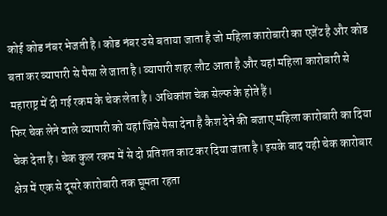कोई कोड नंबर भेजती है। कोड नंबर उसे बताया जाता है जो महिला कारोबारी का एजेंट है और कोड बता कर व्यापारी से पैसा ले जाता है। व्यापारी शहर लौट आता है और यहां महिला कारोबारी से महाराष्ट्र में दी गई रकम के चेक लेता है। अधिकांश चेक सेल्फ के होते हैं।
फिर चेक लेने वाले व्यापारी को यहां जिसे पैसा देना है कैश देने की बजाए महिला कारोबारी का दिया चेक देता है। चेक कुल रकम में से दो प्रतिशत काट कर दिया जाता है। इसके बाद यही चेक कारोबार क्षेत्र में एक से दूसरे कारोबारी तक घूमता रहता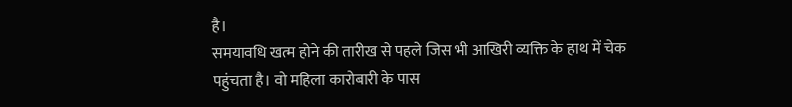है।
समयावधि खत्म होने की तारीख से पहले जिस भी आखिरी व्यक्ति के हाथ में चेक पहुंचता है। वो महिला कारोबारी के पास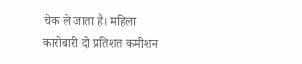चेक ले जाता है। महिला कारोबारी दो प्रतिशत कमीशन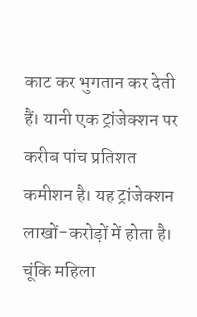काट कर भुगतान कर देती हैं। यानी एक ट्रांजेक्शन पर करीब पांच प्रतिशत कमीशन है। यह ट्रांजेक्शन लाखों-करोड़ों में होता है। चूंकि महिला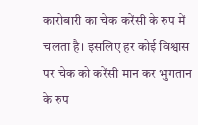कारोबारी का चेक करेंसी के रुप में चलता है। इसलिए हर कोई विश्वास पर चेक को करेंसी मान कर भुगतान के रुप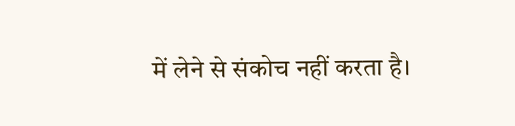में लेने से संकोच नहीं करता है।